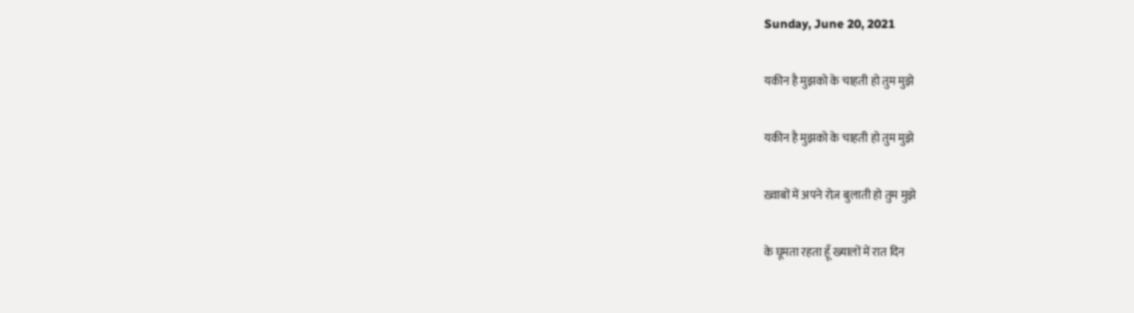Sunday, June 20, 2021

यकीन है मुझको के चाहती हो तुम मुझे

यकीन है मुझको के चाहती हो तुम मुझे

ख़्वाबों में अपने रोज़ बुलाती हो तुम मुझे

के घूमता रहता हूँ ख्यालों में रात दिन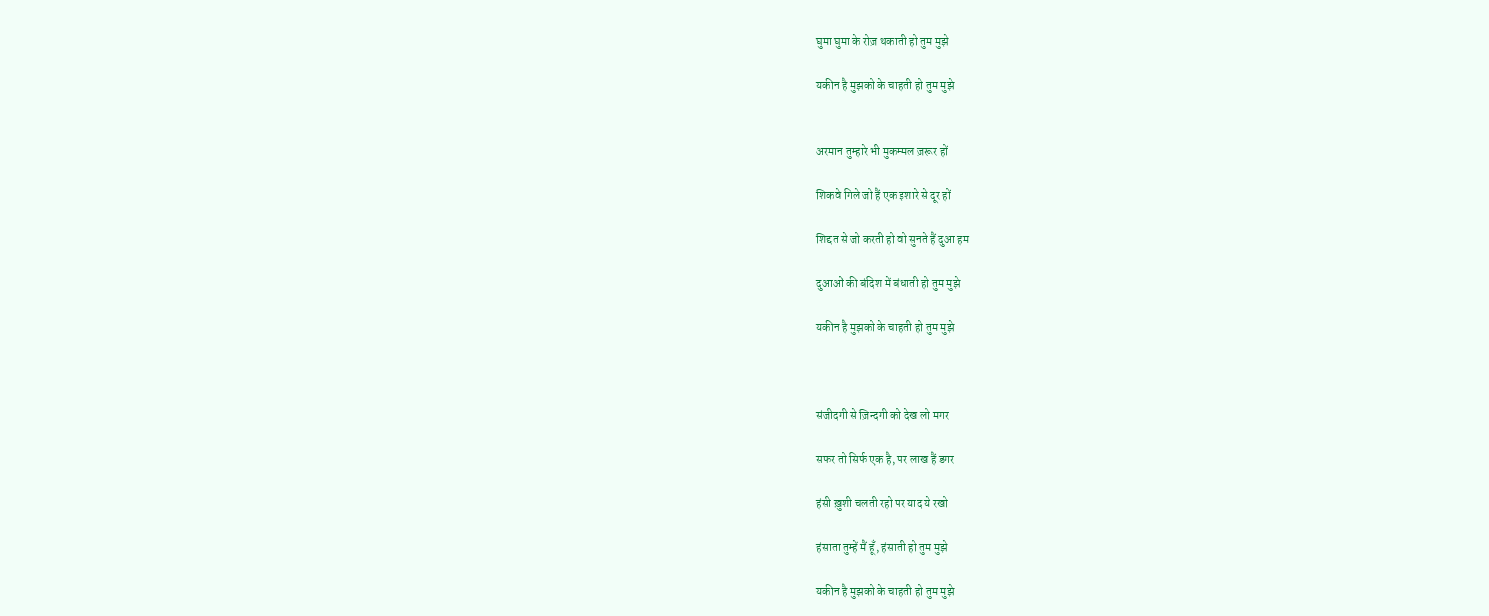घुमा घुमा के रोज़ थकाती हो तुम मुझे

यकीन है मुझको के चाहती हो तुम मुझे


अरमान तुम्हारे भी मुकम्मल ज़रूर हों

शिकवे गिले जो हैं एक इशारे से दूर हों

शिद्दत से जो करती हो वो सुनते हैं दुआ हम

दुआओं की बंदिश में बंधाती हो तुम मुझे

यकीन है मुझको के चाहती हो तुम मुझे



संजीदगी से ज़िन्दगी को देख लो मगर

सफर तो सिर्फ एक है, पर लाख हैं डगर

हंसी ख़ुशी चलती रहो पर याद ये रखो

हंसाता तुम्हें मैं हूँ, हंसाती हो तुम मुझे

यकीन है मुझको के चाहती हो तुम मुझे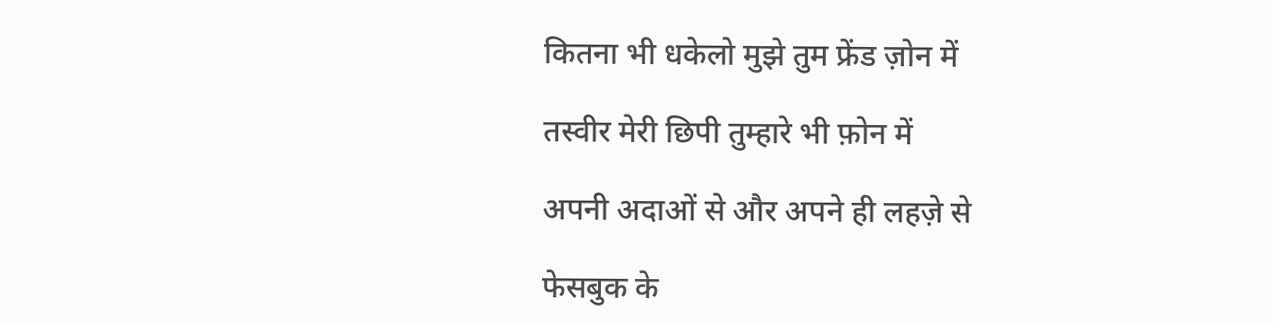कितना भी धकेलो मुझे तुम फ्रेंड ज़ोन में

तस्वीर मेरी छिपी तुम्हारे भी फ़ोन में

अपनी अदाओं से और अपने ही लहज़े से

फेसबुक के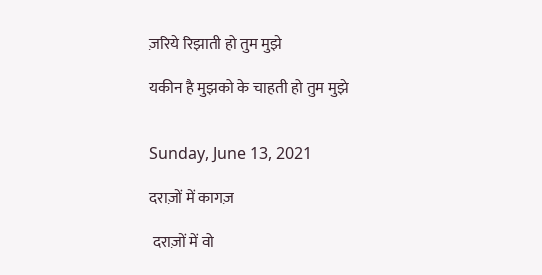ज़रिये रिझाती हो तुम मुझे

यकीन है मुझको के चाहती हो तुम मुझे


Sunday, June 13, 2021

दराज़ों में कागज़

 दराज़ों में वो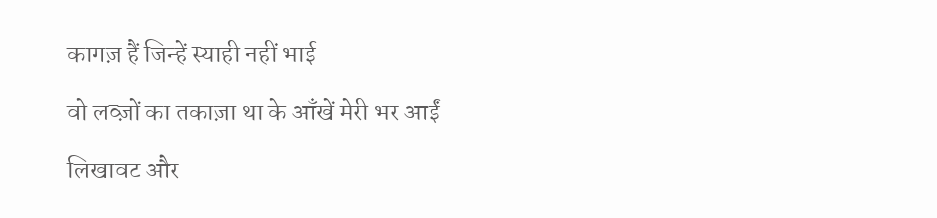कागज़ हैं जिन्हें स्याही नहीं भाई

वो लव्ज़ों का तकाज़ा था के आँखें मेरी भर आईं

लिखावट और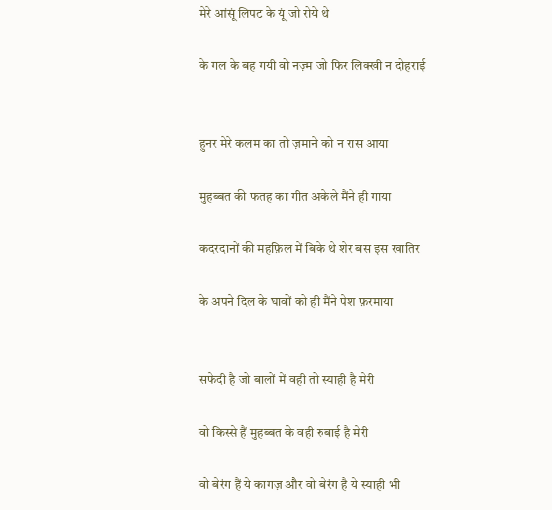मेरे आंसूं लिपट के यूं जो रोये थे

के गल के बह गयी वो नज़्म जो फिर लिक्खी न दोहराई


हुनर मेरे कलम का तो ज़माने को न रास आया

मुहब्बत की फतह का गीत अकेले मैंने ही गाया

कदरदानों की महफ़िल में बिके थे शेर बस इस खातिर

के अपने दिल के घावों को ही मैंने पेश फ़रमाया


सफेदी है जो बालों में वही तो स्याही है मेरी

वो किस्से हैं मुहब्बत के वही रुबाई है मेरी

वो बेरंग हैं ये कागज़ और वो बेरंग है ये स्याही भी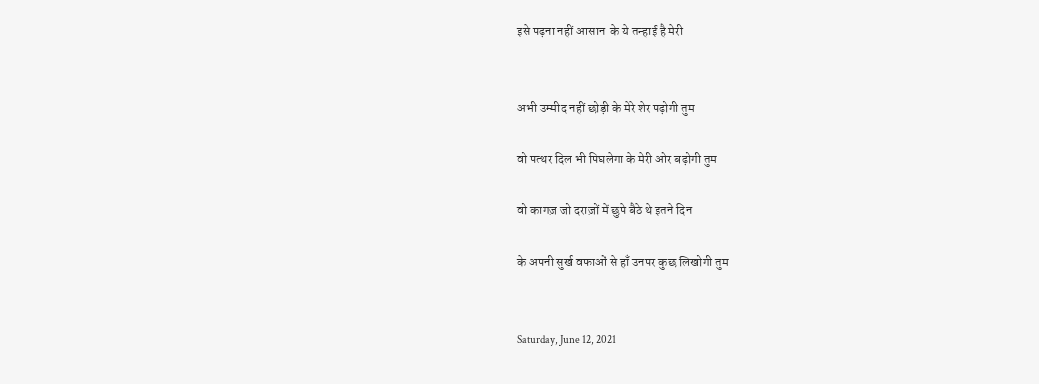इसे पढ़ना नहीं आसान  के ये तन्हाई है मेरी


अभी उम्मीद नहीं छोड़ी के मेरे शेर पढ़ोगी तुम

वो पत्थर दिल भी पिघलेगा के मेरी ओर बढ़ोगी तुम

वो कागज़ जो दराज़ों में छुपे बैठे थे इतने दिन

के अपनी सुर्ख वफाओं से हाँ उनपर कुछ लिखोगी तुम


Saturday, June 12, 2021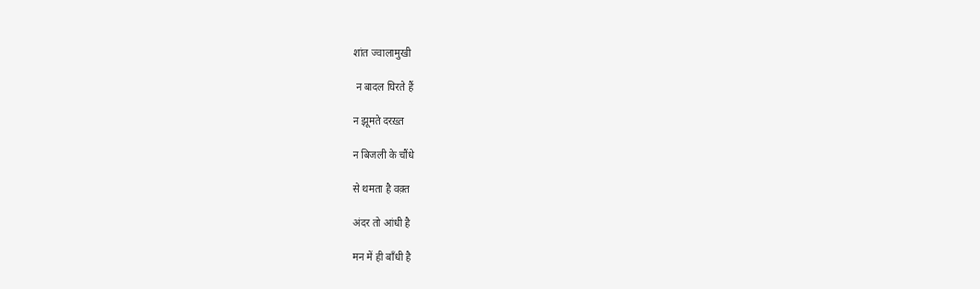शांत ज्वालामुखी

 न बादल घिरते हैं

न झूमते दरख़्त

न बिजली के चौंधे

से थमता है वक़्त

अंदर तो आंधी है

मन में ही बाँधी है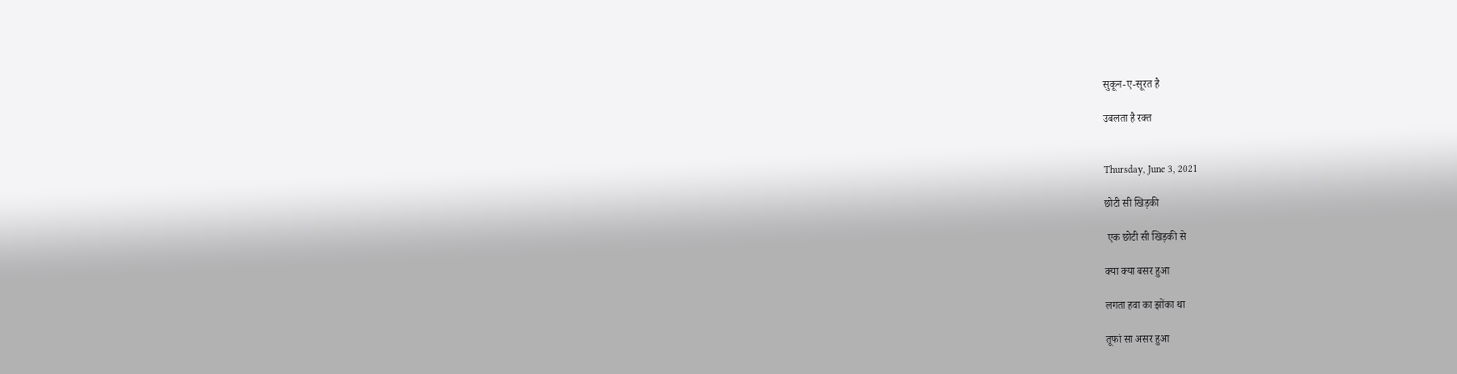सुकून-ए-सूरत है

उबलता है रक्त


Thursday, June 3, 2021

छोटी सी खिड़की

 एक छोटी सी खिड़की से

क्या क्या बसर हुआ

लगता हवा का झोंका था

तूफां सा असर हुआ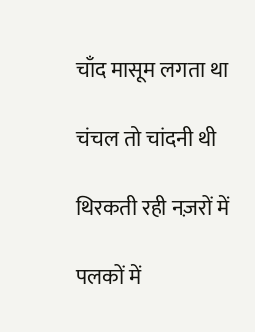चाँद मासूम लगता था

चंचल तो चांदनी थी

थिरकती रही नज़रों में

पलकों में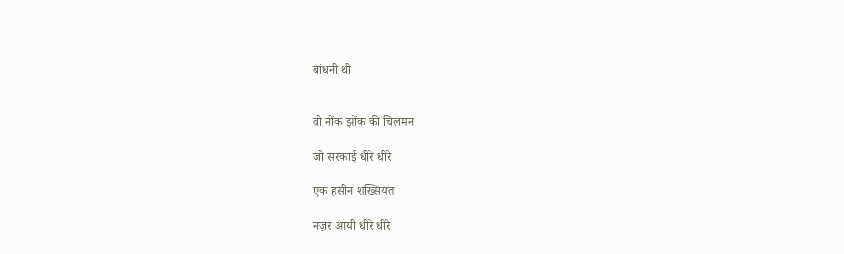बांधनी थी


वो नोंक झोंक की चिलमन

जो सरकाई धीरे धीरे

एक हसीन शख्सियत

नज़र आयी धीरे धीरे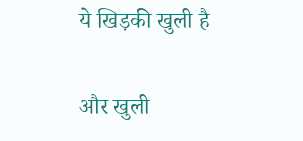ये खिड़की खुली है

और खुली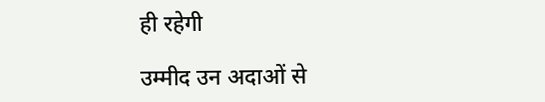ही रहेगी

उम्मीद उन अदाओं से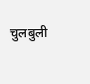चुलबुली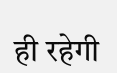ही रहेगी